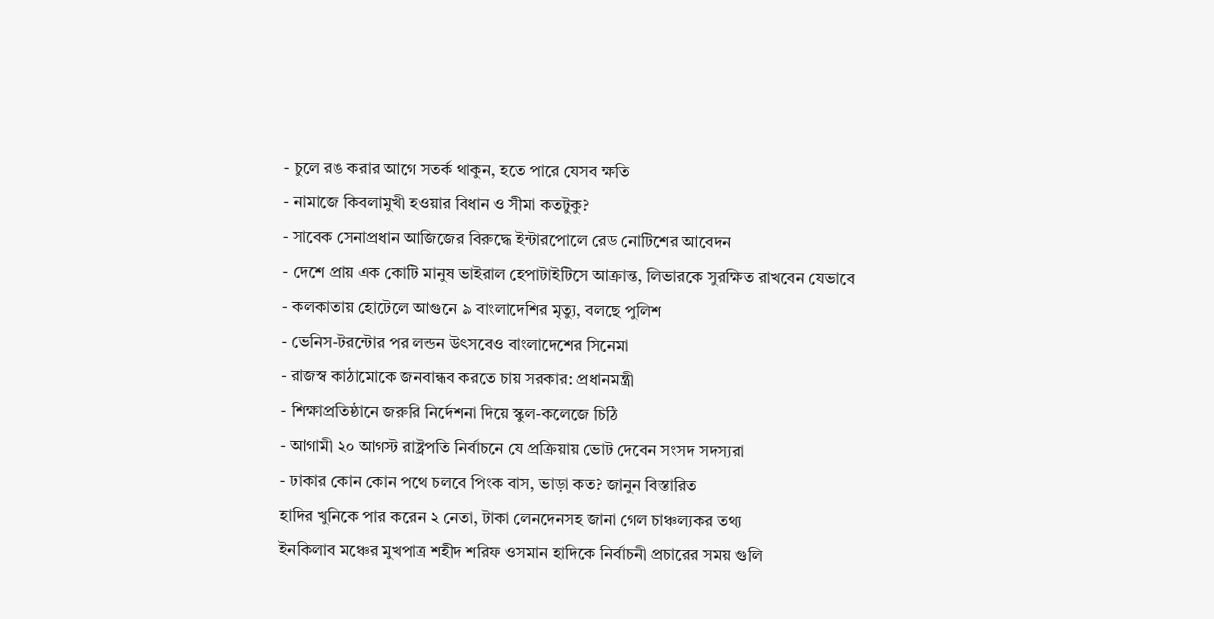- চুলে রঙ করার আগে সতর্ক থাকুন, হতে পারে যেসব ক্ষতি
- নামাজে কিবলামুখী হওয়ার বিধান ও সীমা কতটুকু?
- সাবেক সেনাপ্রধান আজিজের বিরুদ্ধে ইন্টারপোলে রেড নোটিশের আবেদন
- দেশে প্রায় এক কোটি মানুষ ভাইরাল হেপাটাইটিসে আক্রান্ত, লিভারকে সুরক্ষিত রাখবেন যেভাবে
- কলকাতায় হোটেলে আগুনে ৯ বাংলাদেশির মৃত্যু, বলছে পুলিশ
- ভেনিস-টরন্টোর পর লন্ডন উৎসবেও বাংলাদেশের সিনেমা
- রাজস্ব কাঠামোকে জনবান্ধব করতে চায় সরকার: প্রধানমন্ত্রী
- শিক্ষাপ্রতিষ্ঠানে জরুরি নির্দেশনা দিয়ে স্কুল-কলেজে চিঠি
- আগামী ২০ আগস্ট রাষ্ট্রপতি নির্বাচনে যে প্রক্রিয়ায় ভোট দেবেন সংসদ সদস্যরা
- ঢাকার কোন কোন পথে চলবে পিংক বাস, ভাড়া কত? জানুন বিস্তারিত
হাদির খুনিকে পার করেন ২ নেতা, টাকা লেনদেনসহ জানা গেল চাঞ্চল্যকর তথ্য
ইনকিলাব মঞ্চের মুখপাত্র শহীদ শরিফ ওসমান হাদিকে নির্বাচনী প্রচারের সময় গুলি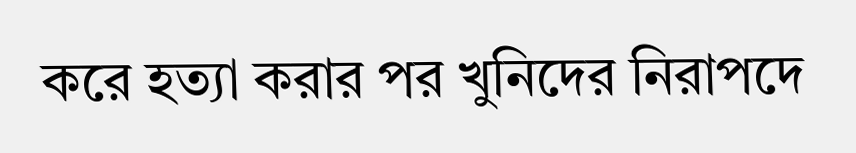করে হত্যা করার পর খুনিদের নিরাপদে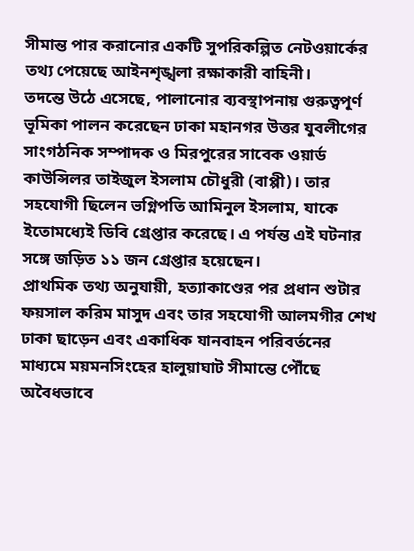সীমান্ত পার করানোর একটি সুপরিকল্পিত নেটওয়ার্কের তথ্য পেয়েছে আইনশৃঙ্খলা রক্ষাকারী বাহিনী।
তদন্তে উঠে এসেছে, পালানোর ব্যবস্থাপনায় গুরুত্বপূর্ণ ভূমিকা পালন করেছেন ঢাকা মহানগর উত্তর যুবলীগের সাংগঠনিক সম্পাদক ও মিরপুরের সাবেক ওয়ার্ড কাউন্সিলর তাইজুল ইসলাম চৌধুরী (বাপ্পী)। তার সহযোগী ছিলেন ভগ্নিপতি আমিনুল ইসলাম, যাকে ইতোমধ্যেই ডিবি গ্রেপ্তার করেছে। এ পর্যন্ত এই ঘটনার সঙ্গে জড়িত ১১ জন গ্রেপ্তার হয়েছেন।
প্রাথমিক তথ্য অনুযায়ী, হত্যাকাণ্ডের পর প্রধান শুটার ফয়সাল করিম মাসুদ এবং তার সহযোগী আলমগীর শেখ ঢাকা ছাড়েন এবং একাধিক যানবাহন পরিবর্তনের মাধ্যমে ময়মনসিংহের হালুয়াঘাট সীমান্তে পৌঁছে অবৈধভাবে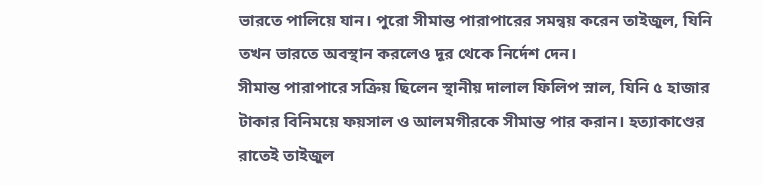ভারতে পালিয়ে যান। পুরো সীমান্ত পারাপারের সমন্বয় করেন তাইজুল, যিনি তখন ভারতে অবস্থান করলেও দূর থেকে নির্দেশ দেন।
সীমান্ত পারাপারে সক্রিয় ছিলেন স্থানীয় দালাল ফিলিপ স্নাল, যিনি ৫ হাজার টাকার বিনিময়ে ফয়সাল ও আলমগীরকে সীমান্ত পার করান। হত্যাকাণ্ডের রাতেই তাইজুল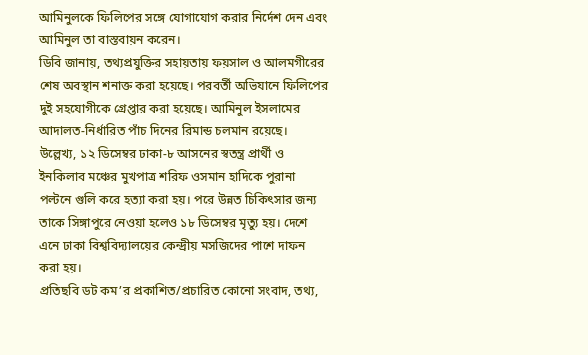আমিনুলকে ফিলিপের সঙ্গে যোগাযোগ করার নির্দেশ দেন এবং আমিনুল তা বাস্তবায়ন করেন।
ডিবি জানায়, তথ্যপ্রযুক্তির সহায়তায় ফয়সাল ও আলমগীরের শেষ অবস্থান শনাক্ত করা হয়েছে। পরবর্তী অভিযানে ফিলিপের দুই সহযোগীকে গ্রেপ্তার করা হয়েছে। আমিনুল ইসলামের আদালত-নির্ধারিত পাঁচ দিনের রিমান্ড চলমান রয়েছে।
উল্লেখ্য, ১২ ডিসেম্বর ঢাকা-৮ আসনের স্বতন্ত্র প্রার্থী ও ইনকিলাব মঞ্চের মুখপাত্র শরিফ ওসমান হাদিকে পুরানা পল্টনে গুলি করে হত্যা করা হয়। পরে উন্নত চিকিৎসার জন্য তাকে সিঙ্গাপুরে নেওয়া হলেও ১৮ ডিসেম্বর মৃত্যু হয়। দেশে এনে ঢাকা বিশ্ববিদ্যালয়ের কেন্দ্রীয় মসজিদের পাশে দাফন করা হয়।
প্রতিছবি ডট কম’র প্রকাশিত/প্রচারিত কোনো সংবাদ, তথ্য,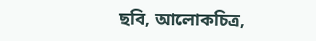ছবি, আলোকচিত্র,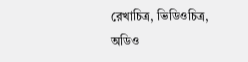রেখাচিত্র, ভিডিওচিত্র, অডিও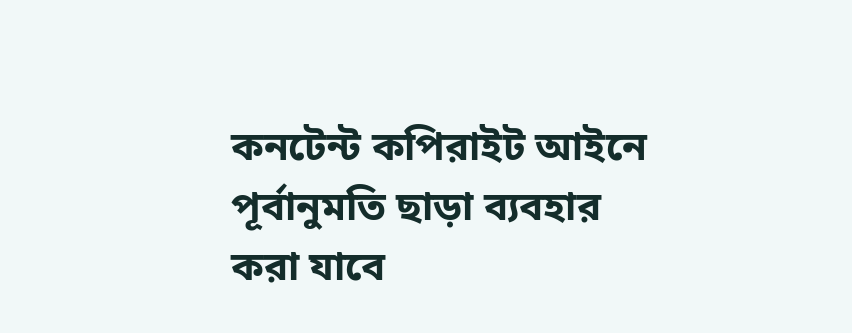কনটেন্ট কপিরাইট আইনে পূর্বানুমতি ছাড়া ব্যবহার করা যাবে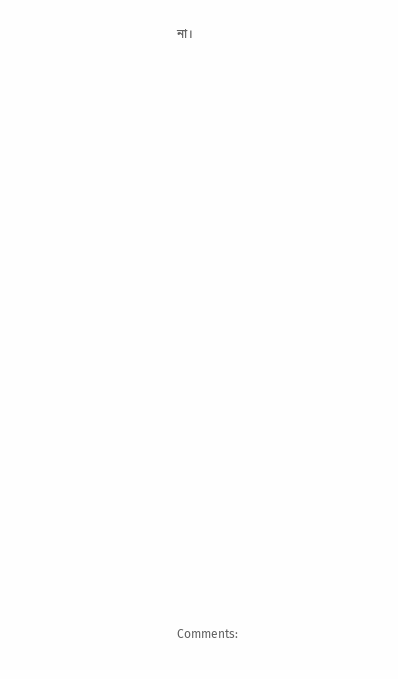না।
























Comments: